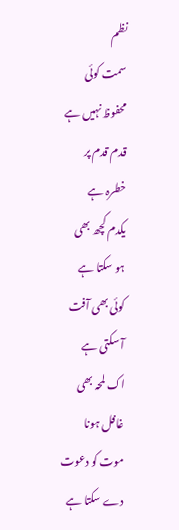نظم
سمت کوئی
محفوظ نہیں ہے
قدم قدم پر
خطرہ ہے
یکدم کچھ بھی
ہو سکتا ہے
کوئی بھی آفت
آ سکتی ہے
اک لمحہ بھی
غافل ہونا
موت کو دعوت
دے سکتا ہے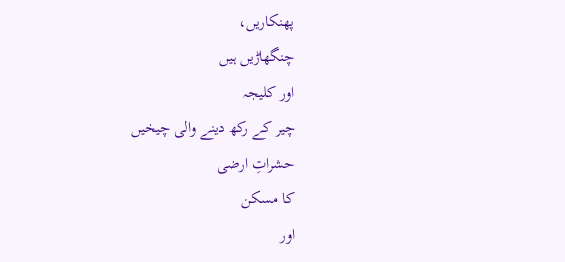پھنکاریں،
چنگھاڑیں ہیں
اور کلیجہ
چیر کے رکھ دینے والی چیخیں
حشراتِ ارضی
کا مسکن
اور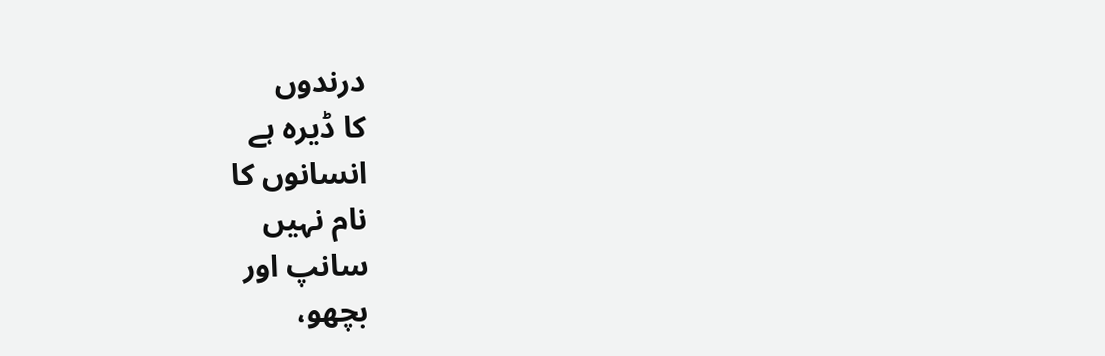درندوں
کا ڈیرہ ہے
انسانوں کا
نام نہیں
سانپ اور
بچھو،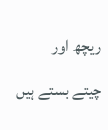ریچھ اور
چیتے بستے ہیں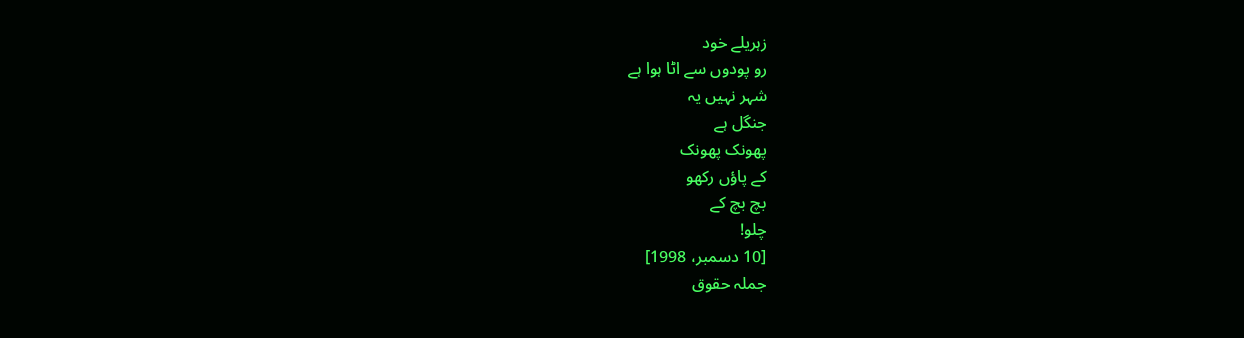زہریلے خود
رو پودوں سے اٹا ہوا ہے
شہر نہیں یہ
جنگل ہے
پھونک پھونک
کے پاؤں رکھو
بچ بچ کے
چلو!
[10 دسمبر، 1998]
جملہ حقوق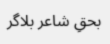بحقِ شاعر بلاگر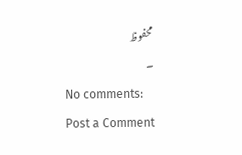محفوظ
۔
No comments:
Post a Comment